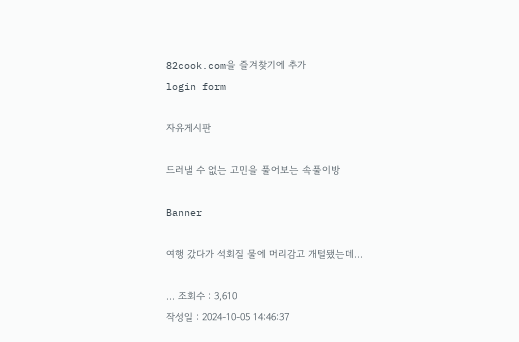82cook.com을 즐겨찾기에 추가
login form

자유게시판

드러낼 수 없는 고민을 풀어보는 속풀이방

Banner

여행 갔다가 석회질 물에 머리감고 개털됐는데...

... 조회수 : 3,610
작성일 : 2024-10-05 14:46:37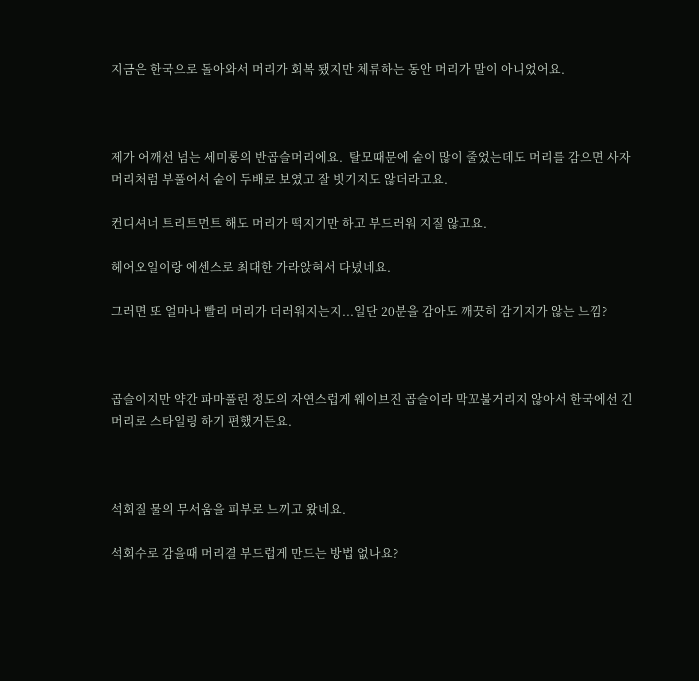지금은 한국으로 돌아와서 머리가 회복 됐지만 체류하는 동안 머리가 말이 아니었어요.



제가 어깨선 넘는 세미롱의 반곱슬머리에요.  탈모때문에 숱이 많이 줄었는데도 머리를 감으면 사자머리처럼 부풀어서 숱이 두배로 보였고 잘 빗기지도 않더라고요.

컨디셔너 트리트먼트 해도 머리가 떡지기만 하고 부드러워 지질 않고요.

헤어오일이랑 에센스로 최대한 가라앉혀서 다녔네요.

그러면 또 얼마나 빨리 머리가 더러워지는지...일단 20분을 감아도 깨끗히 감기지가 않는 느낌?



곱슬이지만 약간 파마풀린 정도의 자연스럽게 웨이브진 곱슬이라 막꼬불거리지 않아서 한국에선 긴머리로 스타일링 하기 편했거든요.



석회질 물의 무서움을 피부로 느끼고 왔네요.

석회수로 감을때 머리결 부드럽게 만드는 방법 없나요?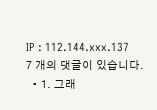IP : 112.144.xxx.137
7 개의 댓글이 있습니다.
  • 1. 그래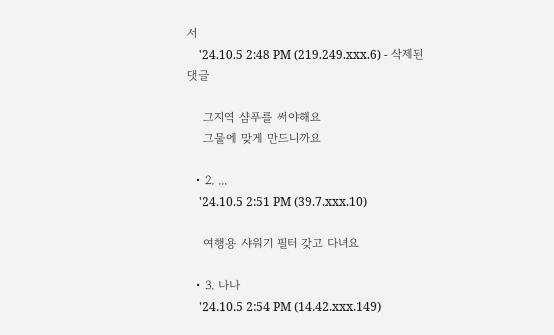서
    '24.10.5 2:48 PM (219.249.xxx.6) - 삭제된댓글

    그지역 샴푸를 써야해요
    그물에 맞게 만드니까요

  • 2. ...
    '24.10.5 2:51 PM (39.7.xxx.10)

    여행용 샤워기 필터 갖고 다녀요

  • 3. 나나
    '24.10.5 2:54 PM (14.42.xxx.149)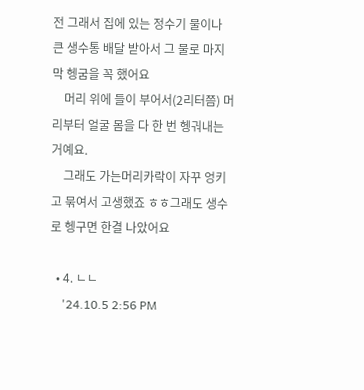전 그래서 집에 있는 정수기 물이나 큰 생수통 배달 받아서 그 물로 마지막 헹굼을 꼭 했어요
    머리 위에 들이 부어서(2리터쯤) 머리부터 얼굴 몸을 다 한 번 헹궈내는 거예요.
    그래도 가는머리카락이 자꾸 엉키고 묶여서 고생했죠 ㅎㅎ그래도 생수로 헹구면 한결 나았어요

  • 4. ㄴㄴ
    '24.10.5 2:56 PM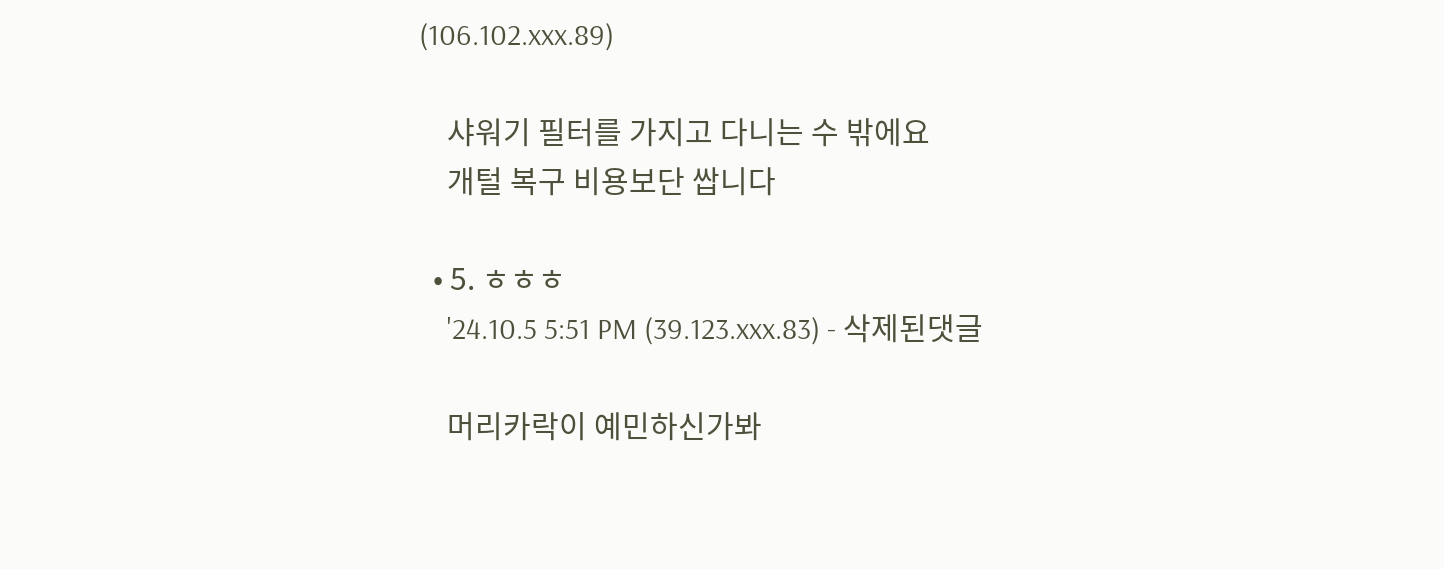(106.102.xxx.89)

    샤워기 필터를 가지고 다니는 수 밖에요
    개털 복구 비용보단 쌉니다

  • 5. ㅎㅎㅎ
    '24.10.5 5:51 PM (39.123.xxx.83) - 삭제된댓글

    머리카락이 예민하신가봐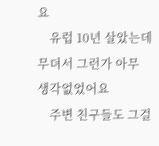요
    유럽 10년 살았는데 무뎌서 그런가 아무 생각없었어요
    주변 친구들도 그걸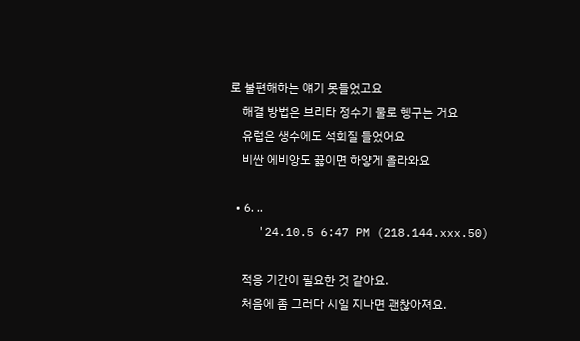로 불편해하는 얘기 못들었고요
    해결 방법은 브리타 정수기 물로 헹구는 거요
    유럽은 생수에도 석회질 들었어요
    비싼 에비앙도 끓이면 하얗게 올라와요

  • 6. ..
    '24.10.5 6:47 PM (218.144.xxx.50)

    적응 기간이 필요한 것 같아요.
    처음에 좀 그러다 시일 지나면 괜찮아져요.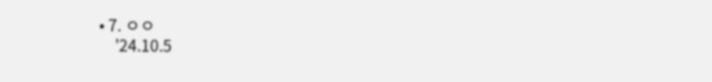• 7. ㅇㅇ
    '24.10.5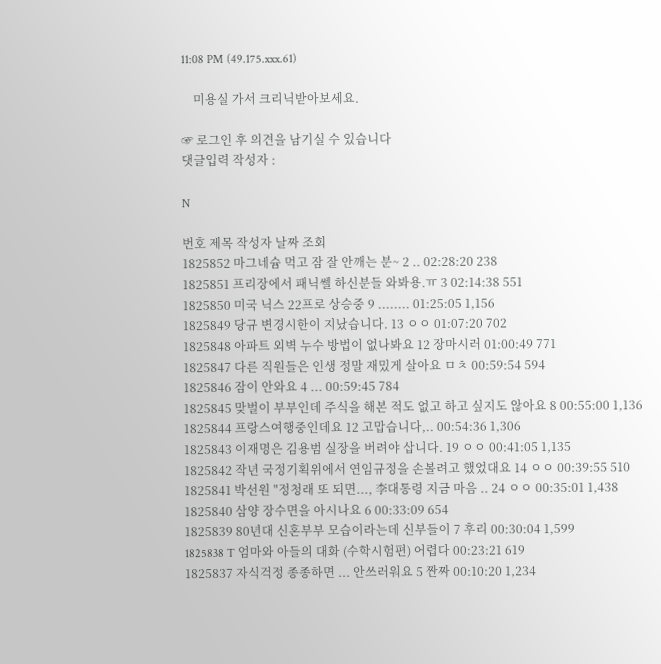11:08 PM (49.175.xxx.61)

    미용실 가서 크리닉받아보세요.

☞ 로그인 후 의견을 남기실 수 있습니다
댓글입력 작성자 :

N

번호 제목 작성자 날짜 조회
1825852 마그네슘 먹고 잠 잘 안깨는 분~ 2 .. 02:28:20 238
1825851 프리장에서 패닉쎌 하신분들 와봐용.ㅠ 3 02:14:38 551
1825850 미국 닉스 22프로 상승중 9 ........ 01:25:05 1,156
1825849 당규 변경시한이 지났습니다. 13 ㅇㅇ 01:07:20 702
1825848 아파트 외벽 누수 방법이 없나봐요 12 장마시러 01:00:49 771
1825847 다른 직원들은 인생 정말 재밌게 살아요 ㅁㅊ 00:59:54 594
1825846 잠이 안와요 4 ... 00:59:45 784
1825845 맞벌이 부부인데 주식을 해본 적도 없고 하고 싶지도 않아요 8 00:55:00 1,136
1825844 프랑스여행중인데요 12 고맙습니다,.. 00:54:36 1,306
1825843 이재명은 김용범 실장을 버려야 삽니다. 19 ㅇㅇ 00:41:05 1,135
1825842 작년 국정기획위에서 연임규정을 손볼려고 했었대요 14 ㅇㅇ 00:39:55 510
1825841 박선원 "정청래 또 되면..., 李대통령 지금 마음 .. 24 ㅇㅇ 00:35:01 1,438
1825840 삼양 장수면을 아시나요 6 00:33:09 654
1825839 80년대 신혼부부 모습이라는데 신부들이 7 후리 00:30:04 1,599
1825838 T 엄마와 아들의 대화 (수학시험편) 어렵다 00:23:21 619
1825837 자식걱정 종종하면 ... 안쓰러워요 5 짠짜 00:10:20 1,234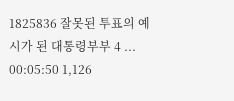1825836 잘못된 투표의 예시가 된 대통령부부 4 ... 00:05:50 1,126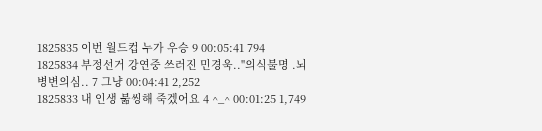1825835 이번 월드컵 누가 우승 9 00:05:41 794
1825834 부정선거 강연중 쓰러진 민경욱.."의식불명 .뇌병변의심.. 7 그냥 00:04:41 2,252
1825833 내 인생 붊씽해 죽겠어요 4 ^_^ 00:01:25 1,749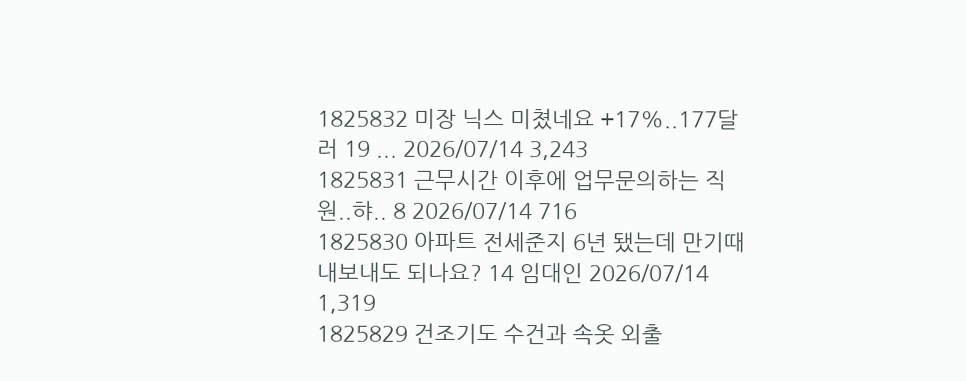1825832 미장 닉스 미쳤네요 +17%..177달러 19 ... 2026/07/14 3,243
1825831 근무시간 이후에 업무문의하는 직원..햐.. 8 2026/07/14 716
1825830 아파트 전세준지 6년 됐는데 만기때 내보내도 되나요? 14 임대인 2026/07/14 1,319
1825829 건조기도 수건과 속옷 외출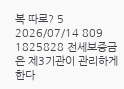복 따로? 5 2026/07/14 809
1825828 전세보증금은 제3기관이 관리하게 한다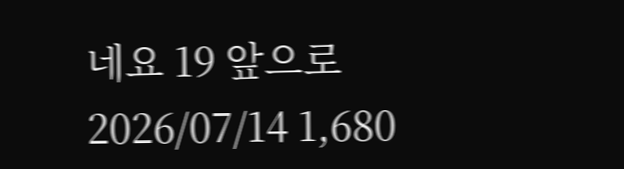네요 19 앞으로 2026/07/14 1,680